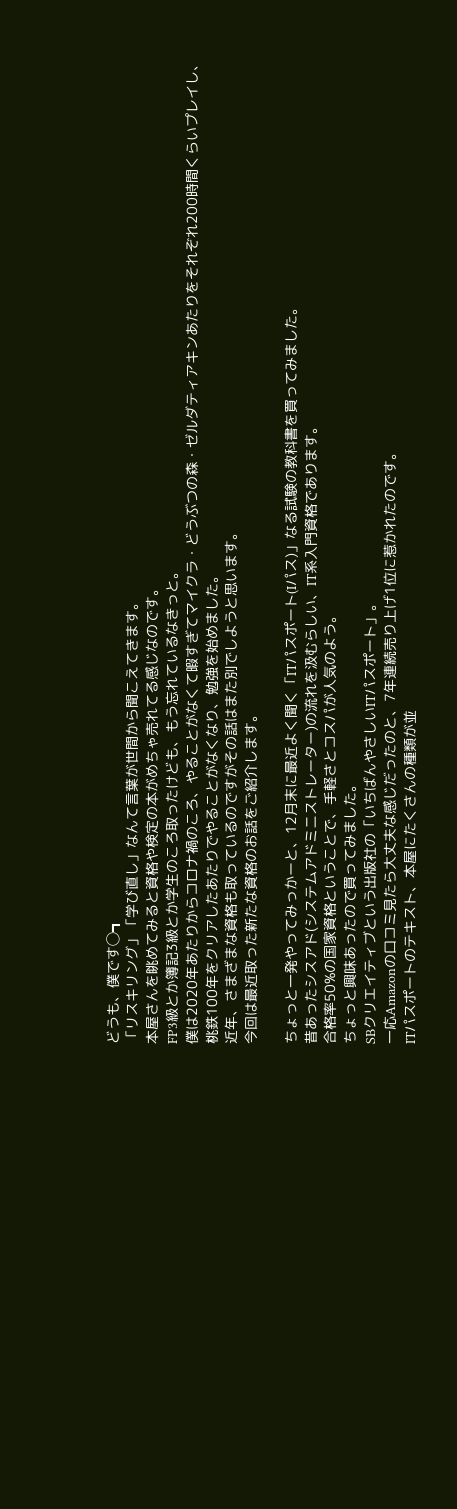どうも、僕です◯┓
「リスキリング」「学び直し」なんて言葉が世間から聞こえてきます。
本屋さんを眺めてみると資格や検定の本がめちゃ売れてる感じなのです。
FP3級とか簿記3級とか学生のころ取ったけども、もう忘れているなきっと。
僕は2020年あたりからコロナ禍のころ、やることがなくて暇すぎてマイクラ・どうぶつの森・ゼルダティアキンあたりをそれぞれ200時間くらいプレイし、桃鉄100年をクリアしたあたりでやることがなくなり、勉強を始めました。
近年、さまざまな資格も取っているのですがその話はまた別でしようと思います。
今回は最近取った新たな資格のお話をご紹介します。

ちょっと一発やってみっかーと、12月末に最近よく聞く「ITパスポート(Iパス)」なる試験の教科書を買ってみました。
昔あったシスアド(システムアドミニストレーター)の流れを汲むらしい、IT系入門資格であります。
合格率50%の国家資格ということで、手軽さとコスパが人気のよう。
ちょっと興味あったので買ってみました。
SBクリエイティブという出版社の「いちばんやさしいITパスポート」。
一応Amazonの口コミ見たら大丈夫な感じだったのと、7年連続売り上げ1位に惹かれたのです。
ITパスポートのテキスト、本屋にたくさんの種類が並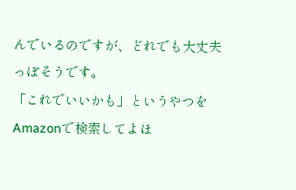んでいるのですが、どれでも大丈夫っぽそうです。
「これでいいかも」というやつをAmazonで検索してよほ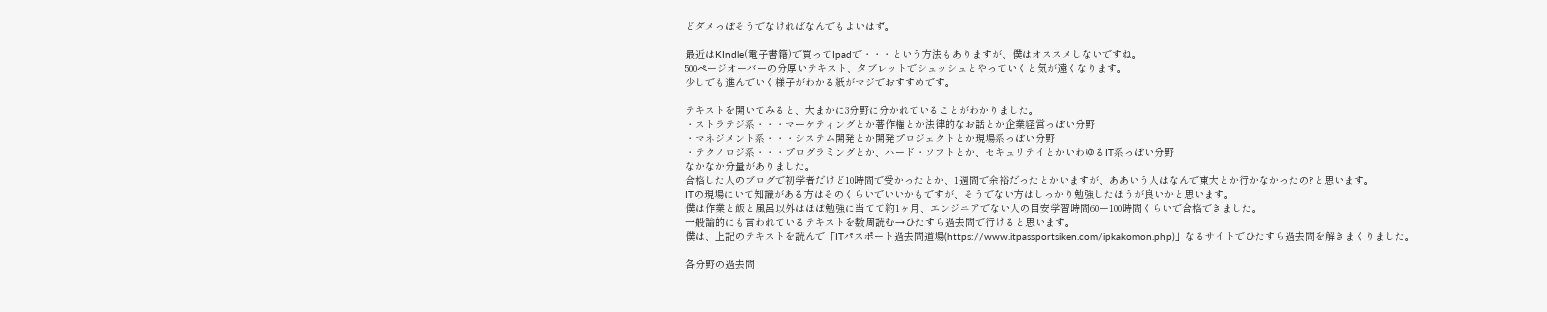どダメっぽそうでなければなんでもよいはず。

最近はKIndle(電子書籍)で買ってIpadで・・・という方法もありますが、僕はオススメしないですね。
500ページオーバーの分厚いテキスト、タブレットでシュッシュとやっていくと気が遠くなります。
少しでも進んでいく様子がわかる紙がマジでおすすめです。

テキストを開いてみると、大まかに3分野に分かれていることがわかりました。
・ストラテジ系・・・マーケティングとか著作権とか法律的なお話とか企業経営っぽい分野
・マネジメント系・・・システム開発とか開発プロジェクトとか現場系っぽい分野
・テクノロジ系・・・プログラミングとか、ハード・ソフトとか、セキュリテイとかいわゆるIT系っぽい分野
なかなか分量がありました。
合格した人のブログで初学者だけど10時間で受かったとか、1週間で余裕だったとかいますが、ああいう人はなんで東大とか行かなかったの?と思います。
ITの現場にいて知識がある方はそのくらいでいいかもですが、そうでない方はしっかり勉強したほうが良いかと思います。
僕は作業と飯と風呂以外はほぼ勉強に当てて約1ヶ月、エンジニアでない人の目安学習時間60ー100時間くらいで合格できました。
一般論的にも言われているテキストを数周読む→ひたすら過去問で行けると思います。
僕は、上記のテキストを読んで「ITパスポート過去問道場(https://www.itpassportsiken.com/ipkakomon.php)」なるサイトでひたすら過去問を解きまくりました。

各分野の過去問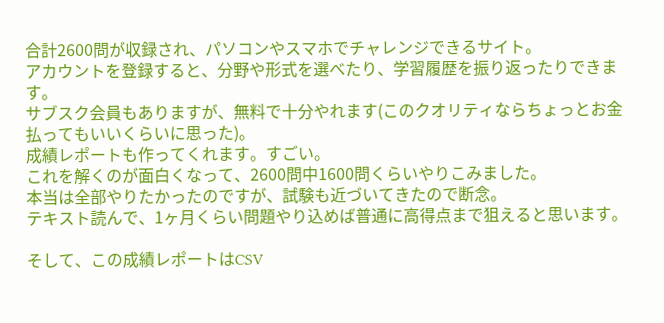合計2600問が収録され、パソコンやスマホでチャレンジできるサイト。
アカウントを登録すると、分野や形式を選べたり、学習履歴を振り返ったりできます。
サブスク会員もありますが、無料で十分やれます(このクオリティならちょっとお金払ってもいいくらいに思った)。
成績レポートも作ってくれます。すごい。
これを解くのが面白くなって、2600問中1600問くらいやりこみました。
本当は全部やりたかったのですが、試験も近づいてきたので断念。
テキスト読んで、1ヶ月くらい問題やり込めば普通に高得点まで狙えると思います。

そして、この成績レポートはCSV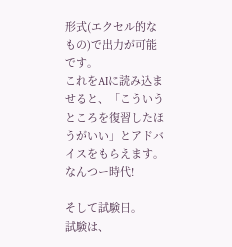形式(エクセル的なもの)で出力が可能です。
これをAIに読み込ませると、「こういうところを復習したほうがいい」とアドバイスをもらえます。
なんつー時代!

そして試験日。
試験は、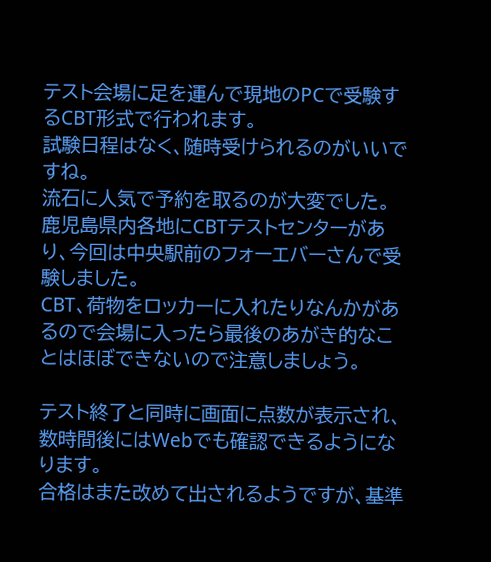テスト会場に足を運んで現地のPCで受験するCBT形式で行われます。
試験日程はなく、随時受けられるのがいいですね。
流石に人気で予約を取るのが大変でした。
鹿児島県内各地にCBTテストセンターがあり、今回は中央駅前のフォーエバーさんで受験しました。
CBT、荷物をロッカーに入れたりなんかがあるので会場に入ったら最後のあがき的なことはほぼできないので注意しましょう。

テスト終了と同時に画面に点数が表示され、数時間後にはWebでも確認できるようになります。
合格はまた改めて出されるようですが、基準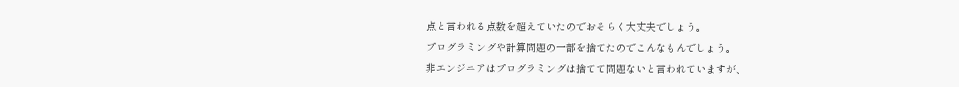点と言われる点数を超えていたのでおそらく大丈夫でしょう。
プログラミングや計算問題の一部を捨てたのでこんなもんでしょう。
非エンジニアはプログラミングは捨てて問題ないと言われていますが、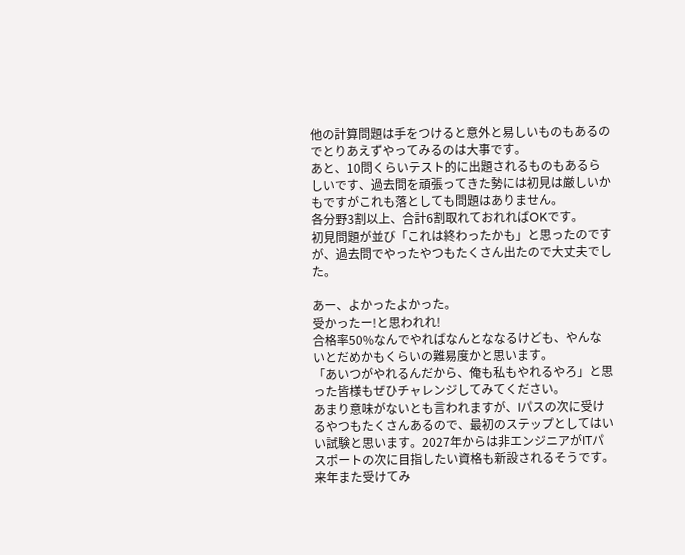他の計算問題は手をつけると意外と易しいものもあるのでとりあえずやってみるのは大事です。
あと、10問くらいテスト的に出題されるものもあるらしいです、過去問を頑張ってきた勢には初見は厳しいかもですがこれも落としても問題はありません。
各分野3割以上、合計6割取れておれればOKです。
初見問題が並び「これは終わったかも」と思ったのですが、過去問でやったやつもたくさん出たので大丈夫でした。

あー、よかったよかった。
受かったー!と思われれ!
合格率50%なんでやればなんとななるけども、やんないとだめかもくらいの難易度かと思います。
「あいつがやれるんだから、俺も私もやれるやろ」と思った皆様もぜひチャレンジしてみてください。
あまり意味がないとも言われますが、Iパスの次に受けるやつもたくさんあるので、最初のステップとしてはいい試験と思います。2027年からは非エンジニアがITパスポートの次に目指したい資格も新設されるそうです。来年また受けてみ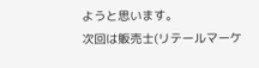ようと思います。
次回は販売士(リテールマーケ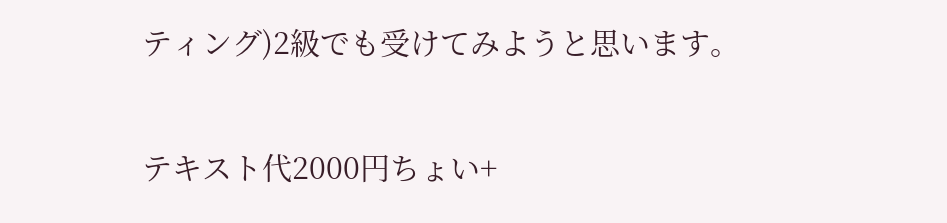ティング)2級でも受けてみようと思います。

テキスト代2000円ちょい+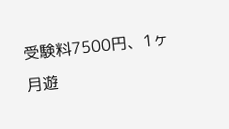受験料7500円、1ヶ月遊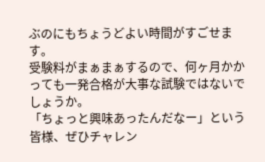ぶのにもちょうどよい時間がすごせます。
受験料がまぁまぁするので、何ヶ月かかっても一発合格が大事な試験ではないでしょうか。
「ちょっと興味あったんだなー」という皆様、ぜひチャレン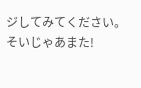ジしてみてください。
そいじゃあまた!